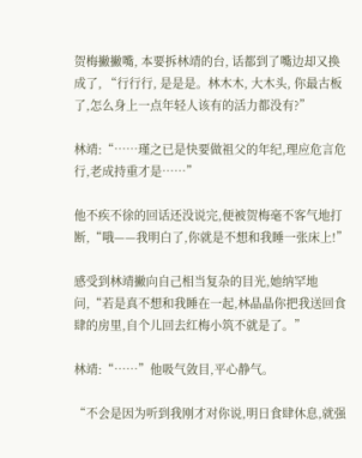贺梅撇撇嘴, 本要拆林靖的台, 话都到了嘴边却又换成了, “行行行, 是是是。林木木, 大木头, 你最古板了,怎么身上一点年轻人该有的活力都没有?”

林靖:“……瑾之已是快要做祖父的年纪,理应危言危行,老成持重才是……”

他不疾不徐的回话还没说完,便被贺梅毫不客气地打断,“哦——我明白了,你就是不想和我睡一张床上!”

感受到林靖撇向自己相当复杂的目光,她纳罕地问,“若是真不想和我睡在一起,林晶晶你把我送回食肆的房里,自个儿回去红梅小筑不就是了。”

林靖:“……”他吸气敛目,平心静气。

“不会是因为听到我刚才对你说,明日食肆休息,就强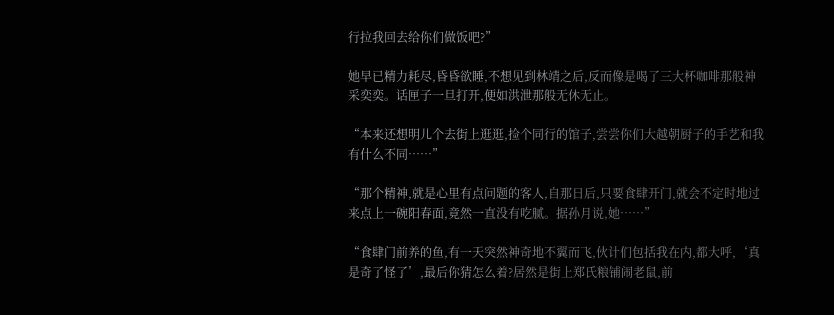行拉我回去给你们做饭吧?”

她早已精力耗尽,昏昏欲睡,不想见到林靖之后,反而像是喝了三大杯咖啡那般神采奕奕。话匣子一旦打开,便如洪泄那般无休无止。

“本来还想明儿个去街上逛逛,捡个同行的馆子,尝尝你们大越朝厨子的手艺和我有什么不同……”

“那个精神,就是心里有点问题的客人,自那日后,只要食肆开门,就会不定时地过来点上一碗阳春面,竟然一直没有吃腻。据孙月说,她……”

“食肆门前养的鱼,有一天突然神奇地不翼而飞,伙计们包括我在内,都大呼,‘真是奇了怪了’,最后你猜怎么着?居然是街上郑氏粮铺闹老鼠,前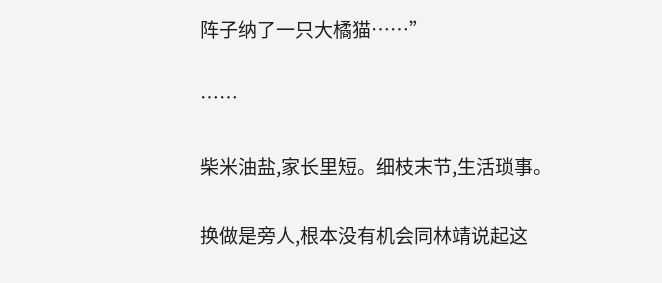阵子纳了一只大橘猫……”

……

柴米油盐,家长里短。细枝末节,生活琐事。

换做是旁人,根本没有机会同林靖说起这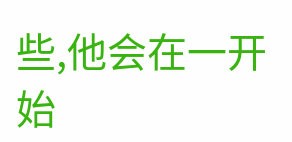些,他会在一开始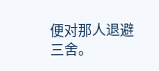便对那人退避三舍。